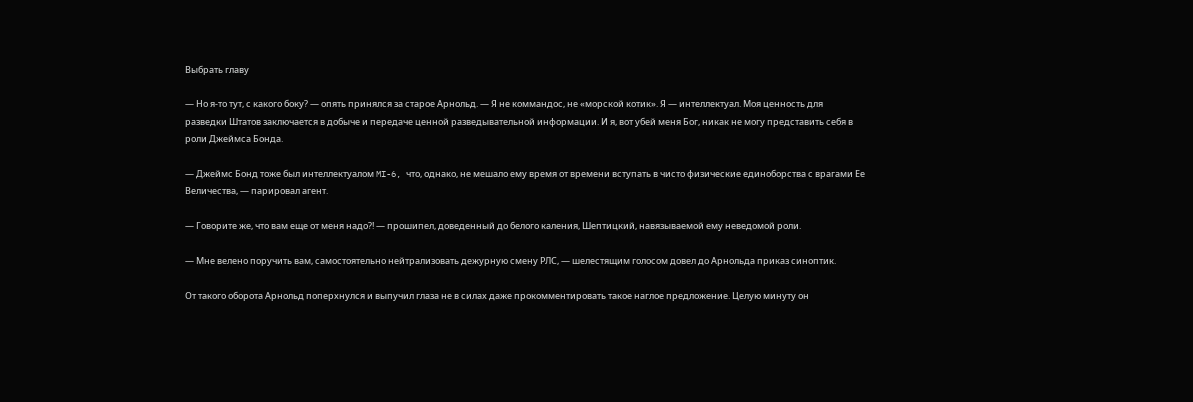Выбрать главу

— Но я-то тут, с какого боку? — опять принялся за старое Арнольд. — Я не коммандос, не «морской котик». Я — интеллектуал. Моя ценность для разведки Штатов заключается в добыче и передаче ценной разведывательной информации. И я, вот убей меня Бог, никак не могу представить себя в роли Джеймса Бонда.

— Джеймс Бонд тоже был интеллектуалом MI-6, что, однако, не мешало ему время от времени вступать в чисто физические единоборства с врагами Ее Величества, — парировал агент.

— Говорите же, что вам еще от меня надо?! — прошипел, доведенный до белого каления, Шептицкий, навязываемой ему неведомой роли.

— Мне велено поручить вам, самостоятельно нейтрализовать дежурную смену РЛС, — шелестящим голосом довел до Арнольда приказ синоптик.

От такого оборота Арнольд поперхнулся и выпучил глаза не в силах даже прокомментировать такое наглое предложение. Целую минуту он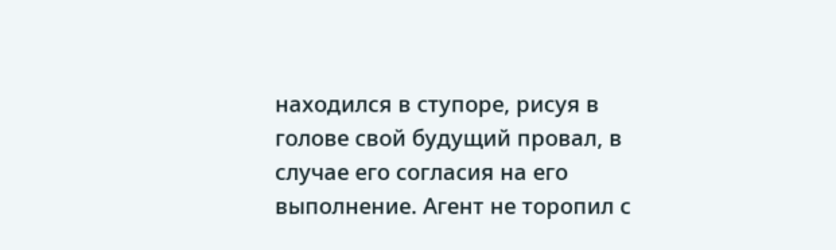находился в ступоре, рисуя в голове свой будущий провал, в случае его согласия на его выполнение. Агент не торопил с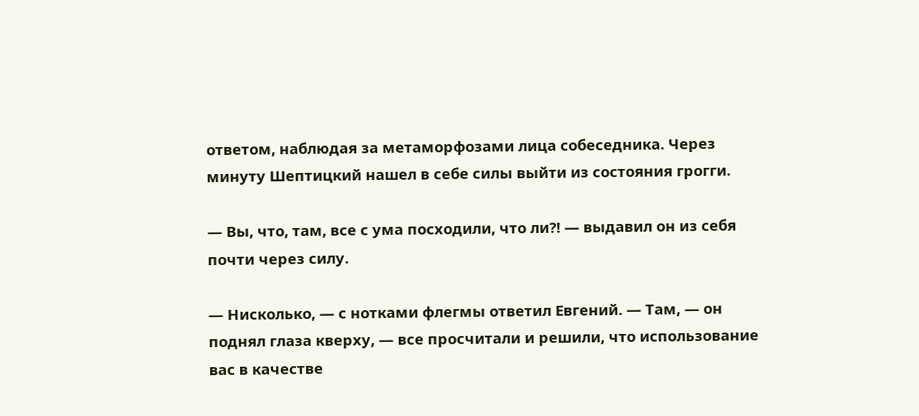ответом, наблюдая за метаморфозами лица собеседника. Через минуту Шептицкий нашел в себе силы выйти из состояния грогги.

— Вы, что, там, все с ума посходили, что ли?! — выдавил он из себя почти через силу.

— Нисколько, — с нотками флегмы ответил Евгений. — Там, — он поднял глаза кверху, — все просчитали и решили, что использование вас в качестве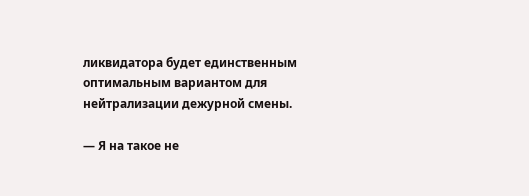ликвидатора будет единственным оптимальным вариантом для нейтрализации дежурной смены.

— Я на такое не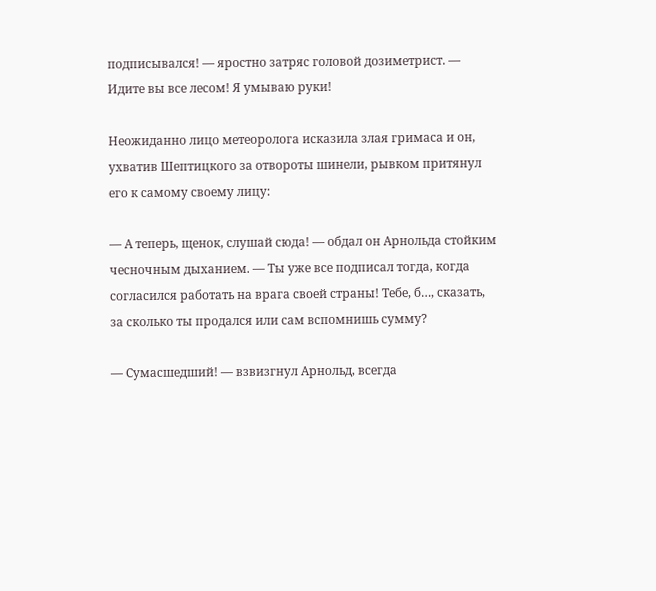подписывался! — яростно затряс головой дозиметрист. — Идите вы все лесом! Я умываю руки!

Неожиданно лицо метеоролога исказила злая гримаса и он, ухватив Шептицкого за отвороты шинели, рывком притянул его к самому своему лицу:

— А теперь, щенок, слушай сюда! — обдал он Арнольда стойким чесночным дыханием. — Ты уже все подписал тогда, когда согласился работать на врага своей страны! Тебе, б…, сказать, за сколько ты продался или сам вспомнишь сумму?

— Сумасшедший! — взвизгнул Арнольд, всегда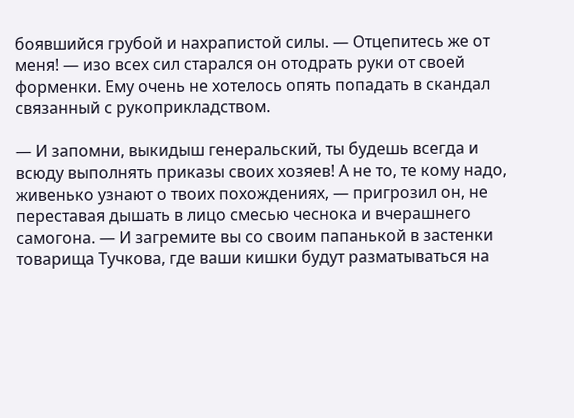боявшийся грубой и нахрапистой силы. — Отцепитесь же от меня! — изо всех сил старался он отодрать руки от своей форменки. Ему очень не хотелось опять попадать в скандал связанный с рукоприкладством.

— И запомни, выкидыш генеральский, ты будешь всегда и всюду выполнять приказы своих хозяев! А не то, те кому надо, живенько узнают о твоих похождениях, — пригрозил он, не переставая дышать в лицо смесью чеснока и вчерашнего самогона. — И загремите вы со своим папанькой в застенки товарища Тучкова, где ваши кишки будут разматываться на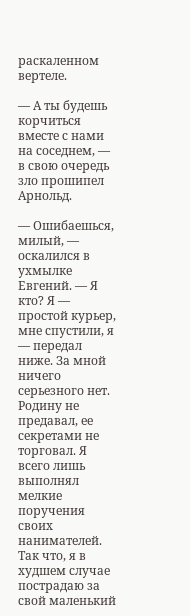раскаленном вертеле.

— А ты будешь корчиться вместе с нами на соседнем, — в свою очередь зло прошипел Арнольд.

— Ошибаешься, милый, — оскалился в ухмылке Евгений. — Я кто? Я — простой курьер, мне спустили, я — передал ниже. За мной ничего серьезного нет. Родину не предавал, ее секретами не торговал. Я всего лишь выполнял мелкие поручения своих нанимателей. Так что, я в худшем случае пострадаю за свой маленький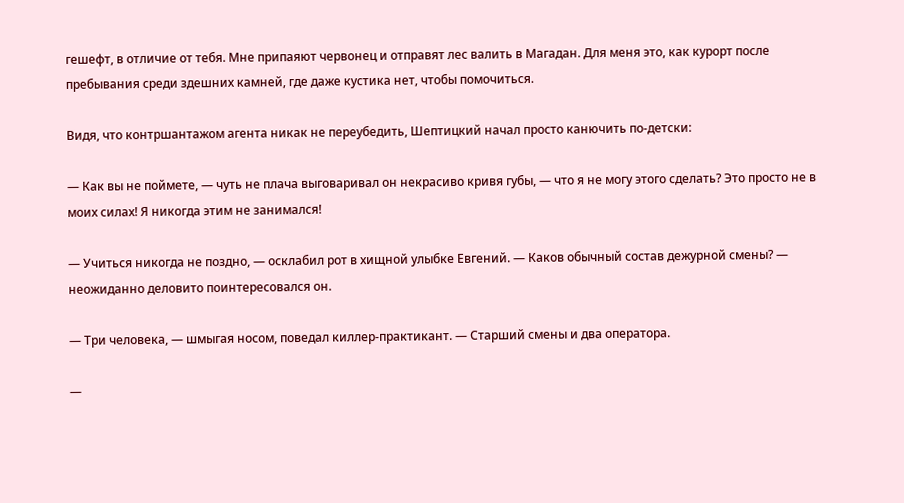гешефт, в отличие от тебя. Мне припаяют червонец и отправят лес валить в Магадан. Для меня это, как курорт после пребывания среди здешних камней, где даже кустика нет, чтобы помочиться.

Видя, что контршантажом агента никак не переубедить, Шептицкий начал просто канючить по-детски:

— Как вы не поймете, — чуть не плача выговаривал он некрасиво кривя губы, — что я не могу этого сделать? Это просто не в моих силах! Я никогда этим не занимался!

— Учиться никогда не поздно, — осклабил рот в хищной улыбке Евгений. — Каков обычный состав дежурной смены? — неожиданно деловито поинтересовался он.

— Три человека, — шмыгая носом, поведал киллер-практикант. — Старший смены и два оператора.

—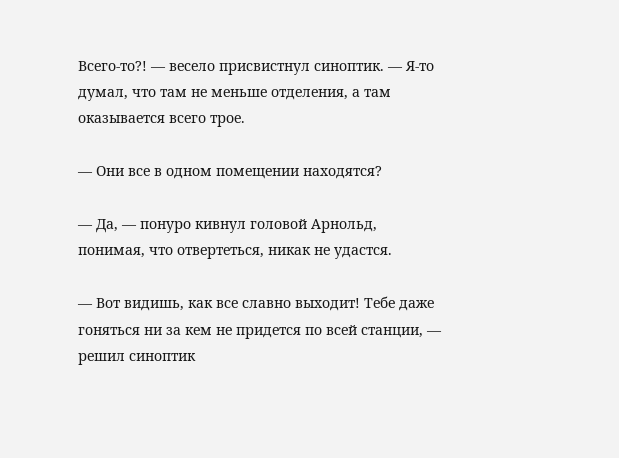Всего-то?! — весело присвистнул синоптик. — Я-то думал, что там не меньше отделения, а там оказывается всего трое.

— Они все в одном помещении находятся?

— Да, — понуро кивнул головой Арнольд, понимая, что отвертеться, никак не удастся.

— Вот видишь, как все славно выходит! Тебе даже гоняться ни за кем не придется по всей станции, — решил синоптик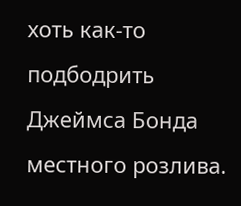хоть как-то подбодрить Джеймса Бонда местного розлива.